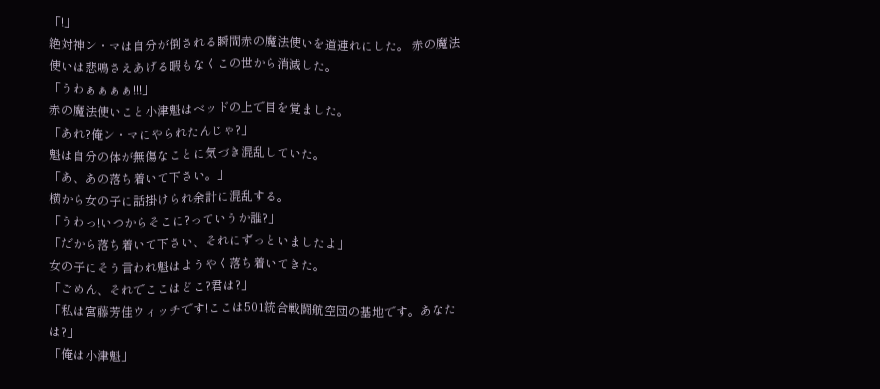「!」
絶対神ン・マは自分が倒される瞬間赤の魔法使いを道連れにした。 赤の魔法使いは悲鳴さえあげる暇もなくこの世から消滅した。
「うわぁぁぁぁ!!!」
赤の魔法使いこと小津魁はベッドの上で目を覚ました。
「あれ?俺ン・マにやられたんじゃ?」
魁は自分の体が無傷なことに気づき混乱していた。
「あ、あの落ち着いて下さい。」
横から女の子に話掛けられ余計に混乱する。
「うわっ!いつからそこに?っていうか誰?」
「だから落ち着いて下さい、それにずっといましたよ」
女の子にそう言われ魁はようやく落ち着いてきた。
「ごめん、それでここはどこ?君は?」
「私は宮藤芳佳ウィッチです!ここは501統合戦闘航空団の基地です。あなたは?」
「俺は小津魁」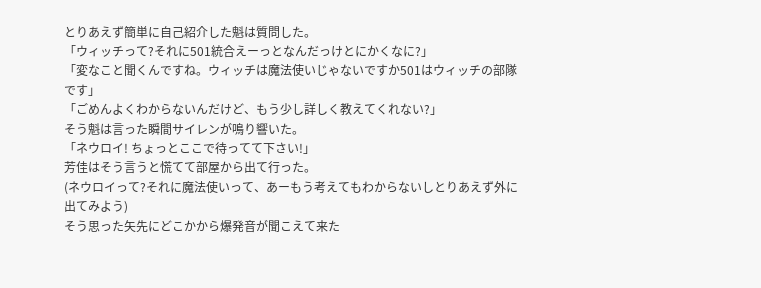とりあえず簡単に自己紹介した魁は質問した。
「ウィッチって?それに501統合えーっとなんだっけとにかくなに?」
「変なこと聞くんですね。ウィッチは魔法使いじゃないですか501はウィッチの部隊です」
「ごめんよくわからないんだけど、もう少し詳しく教えてくれない?」
そう魁は言った瞬間サイレンが鳴り響いた。
「ネウロイ! ちょっとここで待ってて下さい!」
芳佳はそう言うと慌てて部屋から出て行った。
(ネウロイって?それに魔法使いって、あーもう考えてもわからないしとりあえず外に出てみよう)
そう思った矢先にどこかから爆発音が聞こえて来た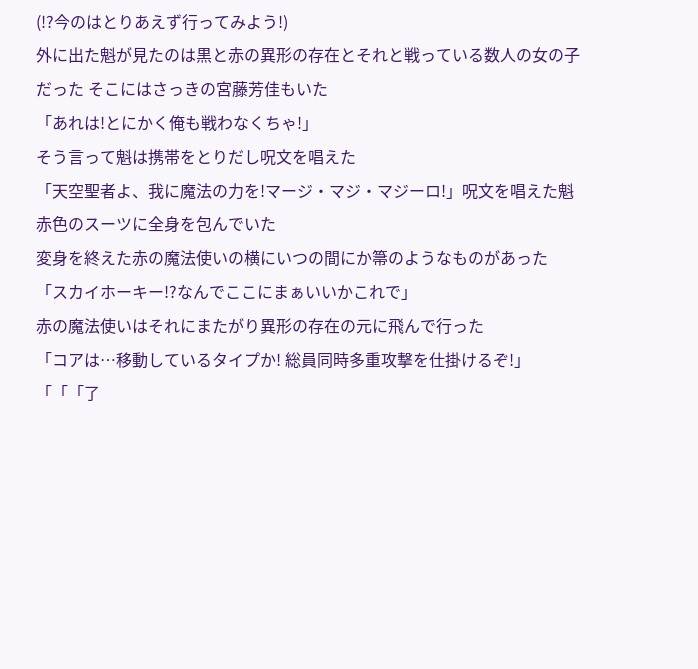(!?今のはとりあえず行ってみよう!)
外に出た魁が見たのは黒と赤の異形の存在とそれと戦っている数人の女の子だった そこにはさっきの宮藤芳佳もいた
「あれは!とにかく俺も戦わなくちゃ!」
そう言って魁は携帯をとりだし呪文を唱えた
「天空聖者よ、我に魔法の力を!マージ・マジ・マジーロ!」呪文を唱えた魁赤色のスーツに全身を包んでいた
変身を終えた赤の魔法使いの横にいつの間にか箒のようなものがあった
「スカイホーキー!?なんでここにまぁいいかこれで」
赤の魔法使いはそれにまたがり異形の存在の元に飛んで行った
「コアは…移動しているタイプか! 総員同時多重攻撃を仕掛けるぞ!」
「「「了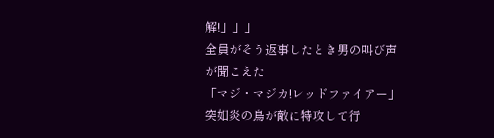解!」」」
全員がそう返事したとき男の叫び声が聞こえた
「マジ・マジカ!レッドファイアー」
突如炎の鳥が敵に特攻して行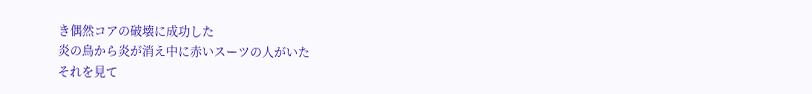き偶然コアの破壊に成功した
炎の鳥から炎が消え中に赤いスーツの人がいた
それを見て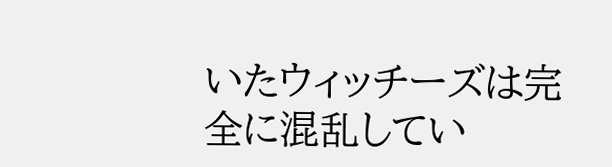いたウィッチーズは完全に混乱してい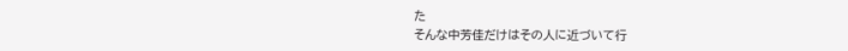た
そんな中芳佳だけはその人に近づいて行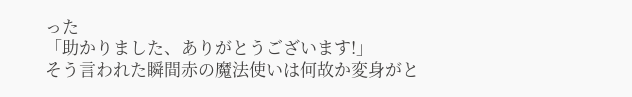った
「助かりました、ありがとうございます!」
そう言われた瞬間赤の魔法使いは何故か変身がと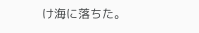け海に落ちた。